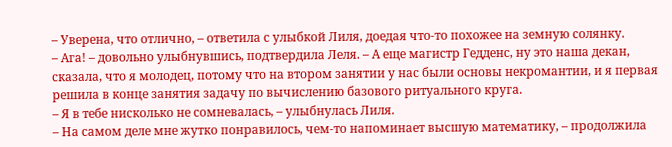– Уверена, что отлично, – ответила с улыбкой Лиля, доедая что-то похожее на земную солянку.
– Ага! – довольно улыбнувшись, подтвердила Леля. – А еще магистр Гедденс, ну это наша декан, сказала, что я молодец, потому что на втором занятии у нас были основы некромантии, и я первая решила в конце занятия задачу по вычислению базового ритуального круга.
– Я в тебе нисколько не сомневалась, – улыбнулась Лиля.
– На самом деле мне жутко понравилось, чем-то напоминает высшую математику, – продолжила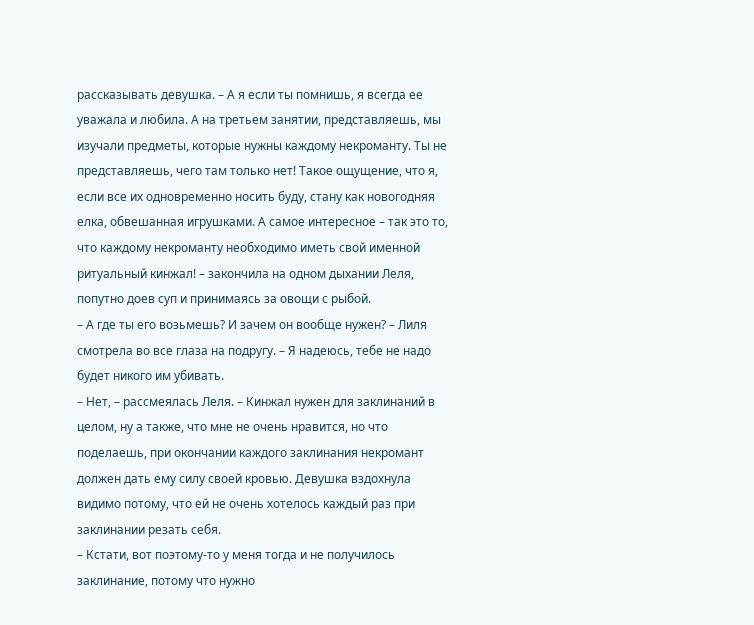рассказывать девушка. – А я если ты помнишь, я всегда ее уважала и любила. А на третьем занятии, представляешь, мы изучали предметы, которые нужны каждому некроманту. Ты не представляешь, чего там только нет! Такое ощущение, что я, если все их одновременно носить буду, стану как новогодняя елка, обвешанная игрушками. А самое интересное – так это то, что каждому некроманту необходимо иметь свой именной ритуальный кинжал! – закончила на одном дыхании Леля, попутно доев суп и принимаясь за овощи с рыбой.
– А где ты его возьмешь? И зачем он вообще нужен? – Лиля смотрела во все глаза на подругу. – Я надеюсь, тебе не надо будет никого им убивать.
– Нет, – рассмеялась Леля. – Кинжал нужен для заклинаний в целом, ну а также, что мне не очень нравится, но что поделаешь, при окончании каждого заклинания некромант должен дать ему силу своей кровью. Девушка вздохнула видимо потому, что ей не очень хотелось каждый раз при заклинании резать себя.
– Кстати, вот поэтому-то у меня тогда и не получилось заклинание, потому что нужно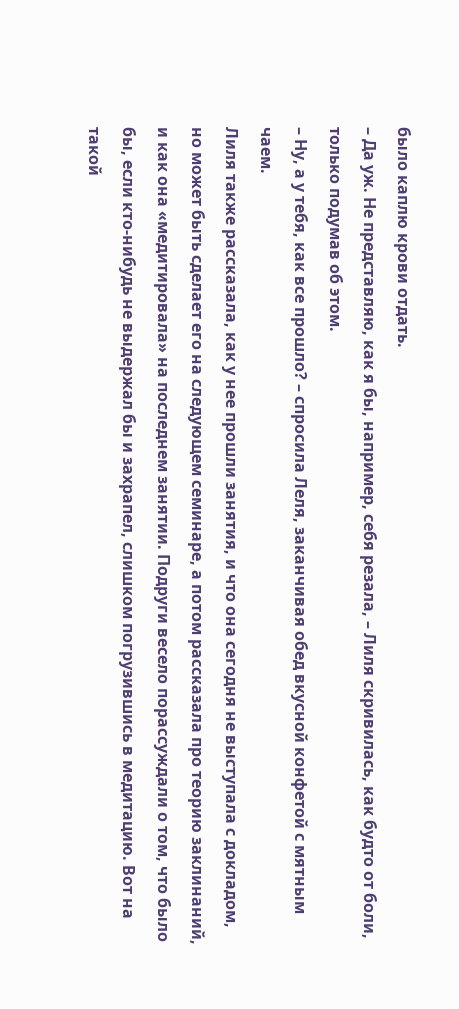было каплю крови отдать.
– Да уж. Не представляю, как я бы, например, себя резала, – Лиля скривилась, как будто от боли, только подумав об этом.
– Ну, а у тебя, как все прошло? – спросила Леля, заканчивая обед вкусной конфетой с мятным чаем.
Лиля также рассказала, как у нее прошли занятия, и что она сегодня не выступала с докладом, но может быть сделает его на следующем семинаре, а потом рассказала про теорию заклинаний, и как она «медитировала» на последнем занятии. Подруги весело порассуждали о том, что было бы, если кто-нибудь не выдержал бы и захрапел, слишком погрузившись в медитацию. Вот на такой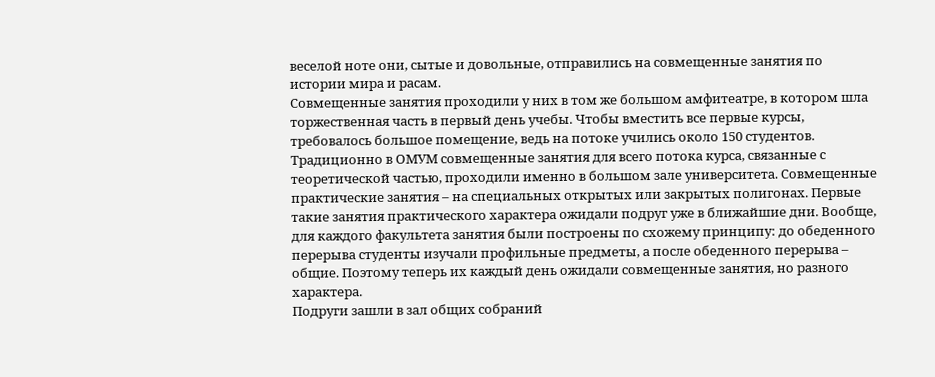веселой ноте они, сытые и довольные, отправились на совмещенные занятия по истории мира и расам.
Совмещенные занятия проходили у них в том же большом амфитеатре, в котором шла торжественная часть в первый день учебы. Чтобы вместить все первые курсы, требовалось большое помещение, ведь на потоке учились около 150 студентов. Традиционно в ОМУМ совмещенные занятия для всего потока курса, связанные с теоретической частью, проходили именно в большом зале университета. Совмещенные практические занятия – на специальных открытых или закрытых полигонах. Первые такие занятия практического характера ожидали подруг уже в ближайшие дни. Вообще, для каждого факультета занятия были построены по схожему принципу: до обеденного перерыва студенты изучали профильные предметы, а после обеденного перерыва – общие. Поэтому теперь их каждый день ожидали совмещенные занятия, но разного характера.
Подруги зашли в зал общих собраний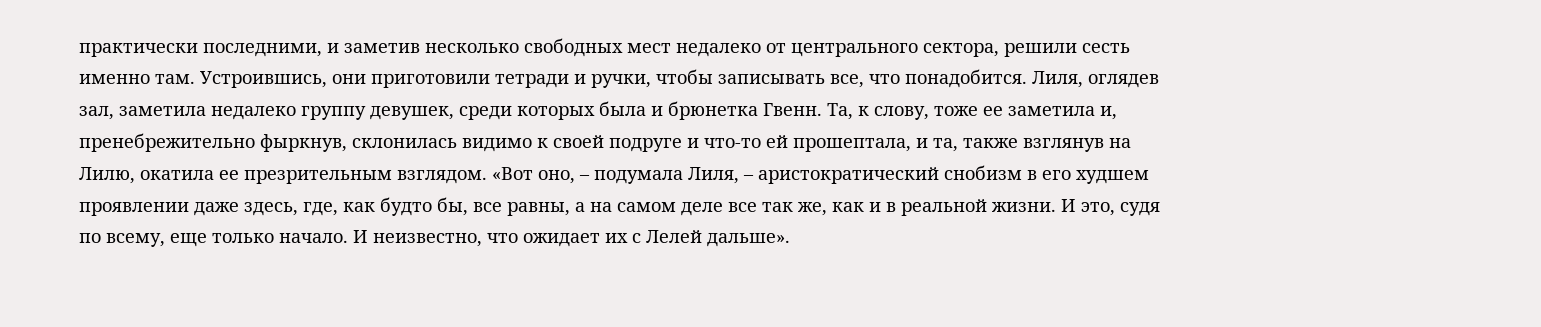практически последними, и заметив несколько свободных мест недалеко от центрального сектора, решили сесть именно там. Устроившись, они приготовили тетради и ручки, чтобы записывать все, что понадобится. Лиля, оглядев зал, заметила недалеко группу девушек, среди которых была и брюнетка Гвенн. Та, к слову, тоже ее заметила и, пренебрежительно фыркнув, склонилась видимо к своей подруге и что-то ей прошептала, и та, также взглянув на Лилю, окатила ее презрительным взглядом. «Вот оно, – подумала Лиля, – аристократический снобизм в его худшем проявлении даже здесь, где, как будто бы, все равны, а на самом деле все так же, как и в реальной жизни. И это, судя по всему, еще только начало. И неизвестно, что ожидает их с Лелей дальше».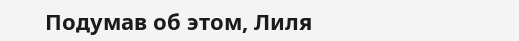Подумав об этом, Лиля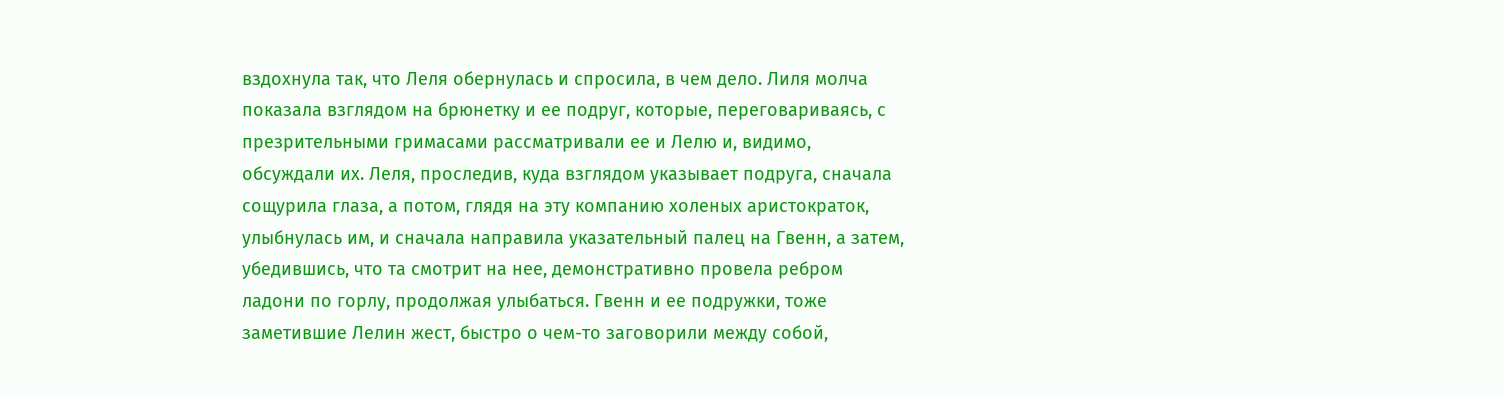вздохнула так, что Леля обернулась и спросила, в чем дело. Лиля молча показала взглядом на брюнетку и ее подруг, которые, переговариваясь, с презрительными гримасами рассматривали ее и Лелю и, видимо, обсуждали их. Леля, проследив, куда взглядом указывает подруга, сначала сощурила глаза, а потом, глядя на эту компанию холеных аристократок, улыбнулась им, и сначала направила указательный палец на Гвенн, а затем, убедившись, что та смотрит на нее, демонстративно провела ребром ладони по горлу, продолжая улыбаться. Гвенн и ее подружки, тоже заметившие Лелин жест, быстро о чем-то заговорили между собой,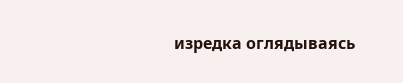изредка оглядываясь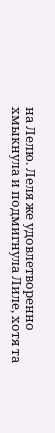на Лелю. Леля же удовлетворенно хмыкнула и подмигнула Лиле, хотя та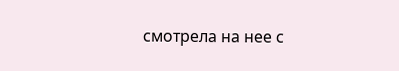смотрела на нее с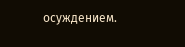осуждением.